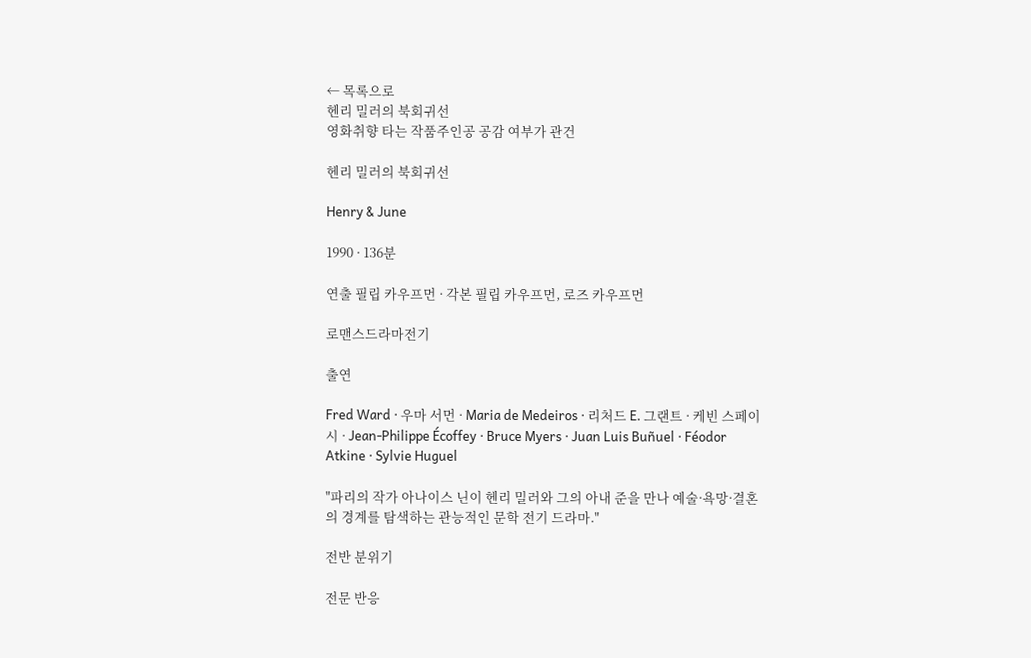← 목록으로
헨리 밀러의 북회귀선
영화취향 타는 작품주인공 공감 여부가 관건

헨리 밀러의 북회귀선

Henry & June

1990 · 136분

연출 필립 카우프먼 · 각본 필립 카우프먼, 로즈 카우프먼

로맨스드라마전기

출연

Fred Ward · 우마 서먼 · Maria de Medeiros · 리처드 E. 그랜트 · 케빈 스페이시 · Jean-Philippe Écoffey · Bruce Myers · Juan Luis Buñuel · Féodor Atkine · Sylvie Huguel

"파리의 작가 아나이스 닌이 헨리 밀러와 그의 아내 준을 만나 예술·욕망·결혼의 경계를 탐색하는 관능적인 문학 전기 드라마."

전반 분위기

전문 반응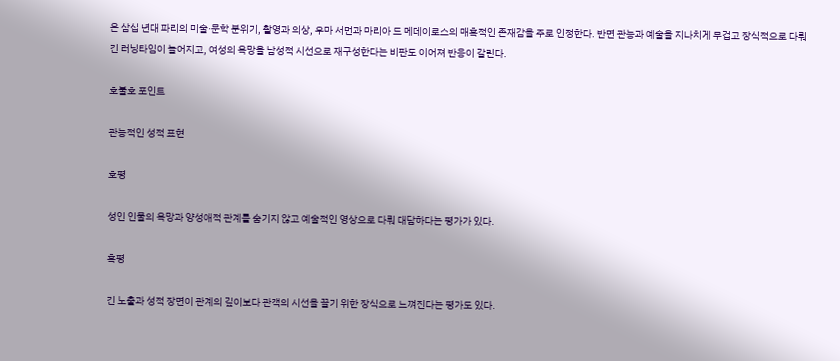은 삼십 년대 파리의 미술·문학 분위기, 촬영과 의상, 우마 서먼과 마리아 드 메데이로스의 매혹적인 존재감을 주로 인정한다. 반면 관능과 예술을 지나치게 무겁고 장식적으로 다뤄 긴 러닝타임이 늘어지고, 여성의 욕망을 남성적 시선으로 재구성한다는 비판도 이어져 반응이 갈린다.

호불호 포인트

관능적인 성적 표현

호평

성인 인물의 욕망과 양성애적 관계를 숨기지 않고 예술적인 영상으로 다뤄 대담하다는 평가가 있다.

혹평

긴 노출과 성적 장면이 관계의 깊이보다 관객의 시선을 끌기 위한 장식으로 느껴진다는 평가도 있다.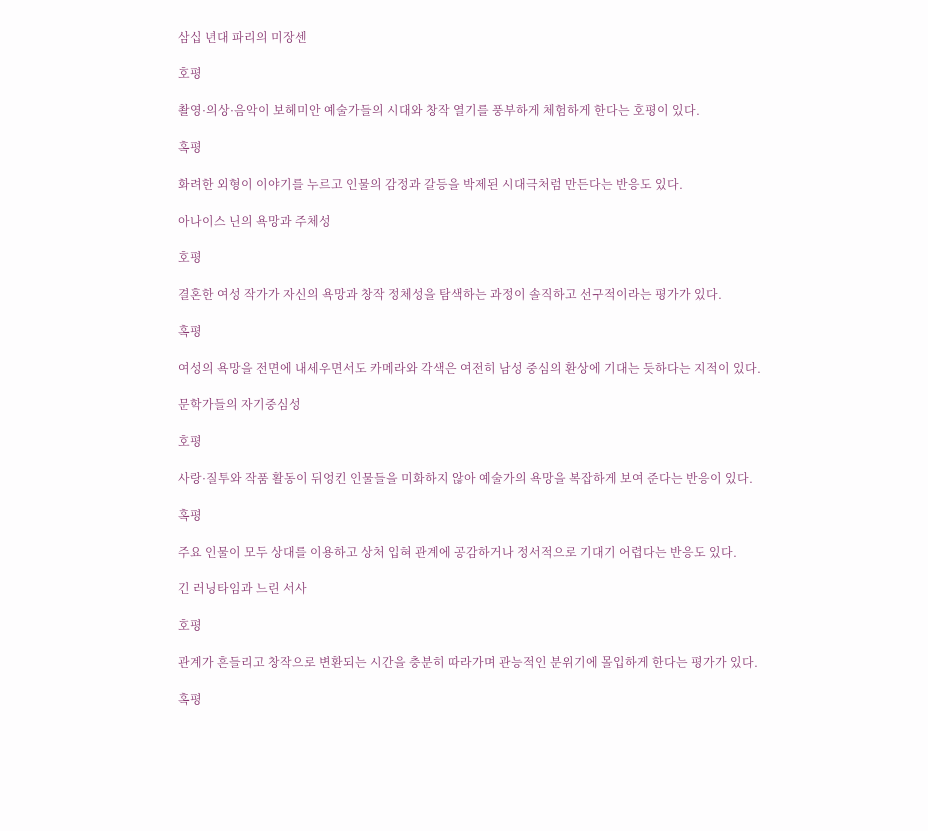삼십 년대 파리의 미장센

호평

촬영·의상·음악이 보헤미안 예술가들의 시대와 창작 열기를 풍부하게 체험하게 한다는 호평이 있다.

혹평

화려한 외형이 이야기를 누르고 인물의 감정과 갈등을 박제된 시대극처럼 만든다는 반응도 있다.

아나이스 닌의 욕망과 주체성

호평

결혼한 여성 작가가 자신의 욕망과 창작 정체성을 탐색하는 과정이 솔직하고 선구적이라는 평가가 있다.

혹평

여성의 욕망을 전면에 내세우면서도 카메라와 각색은 여전히 남성 중심의 환상에 기대는 듯하다는 지적이 있다.

문학가들의 자기중심성

호평

사랑·질투와 작품 활동이 뒤엉킨 인물들을 미화하지 않아 예술가의 욕망을 복잡하게 보여 준다는 반응이 있다.

혹평

주요 인물이 모두 상대를 이용하고 상처 입혀 관계에 공감하거나 정서적으로 기대기 어렵다는 반응도 있다.

긴 러닝타임과 느린 서사

호평

관계가 흔들리고 창작으로 변환되는 시간을 충분히 따라가며 관능적인 분위기에 몰입하게 한다는 평가가 있다.

혹평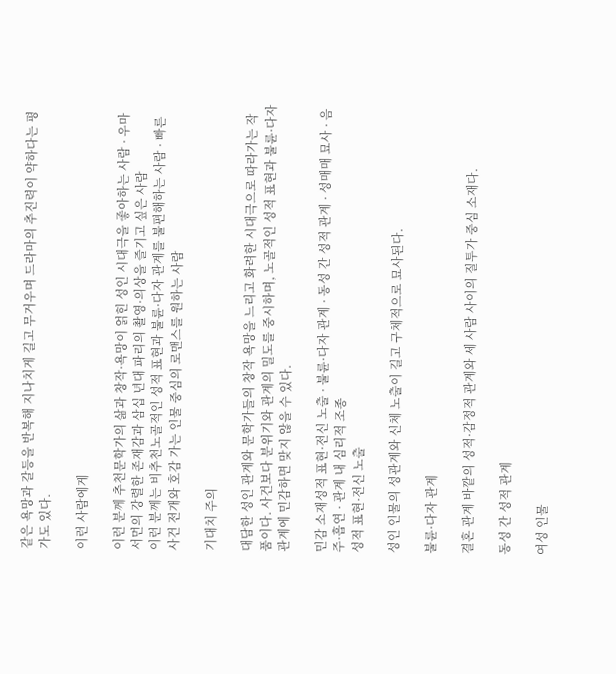같은 욕망과 갈등을 반복해 지나치게 길고 무거우며 드라마의 추진력이 약하다는 평가도 있다.

이런 사람에게

이런 분께 추천문학가의 삶과 창작·욕망이 얽힌 성인 시대극을 좋아하는 사람 · 우마 서먼의 강렬한 존재감과 삼십 년대 파리의 촬영·의상을 즐기고 싶은 사람
이런 분께는 비추천노골적인 성적 표현과 불륜·다자 관계를 불편해하는 사람 · 빠른 사건 전개와 호감 가는 인물 중심의 로맨스를 원하는 사람

기대치 주의

대담한 성인 관계와 문학가들의 창작 욕망을 느리고 화려한 시대극으로 따라가는 작품이다. 사건보다 분위기와 관계의 밀도를 중시하며, 노골적인 성적 표현과 불륜·다자 관계에 민감하면 맞지 않을 수 있다.

민감 소재성적 표현·전신 노출 · 불륜·다자 관계 · 동성 간 성적 관계 · 성매매 묘사 · 음주·흡연 · 관계 내 심리적 조종
성적 표현·전신 노출

성인 인물의 성관계와 신체 노출이 길고 구체적으로 묘사된다.

불륜·다자 관계

결혼 관계 바깥의 성적·감정적 관계와 세 사람 사이의 질투가 중심 소재다.

동성 간 성적 관계

여성 인물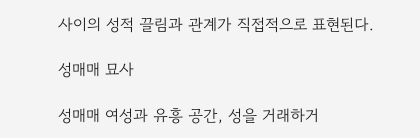사이의 성적 끌림과 관계가 직접적으로 표현된다.

성매매 묘사

성매매 여성과 유흥 공간, 성을 거래하거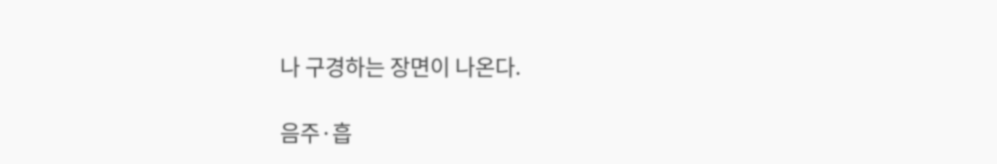나 구경하는 장면이 나온다.

음주·흡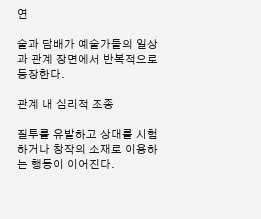연

술과 담배가 예술가들의 일상과 관계 장면에서 반복적으로 등장한다.

관계 내 심리적 조종

질투를 유발하고 상대를 시험하거나 창작의 소재로 이용하는 행동이 이어진다.